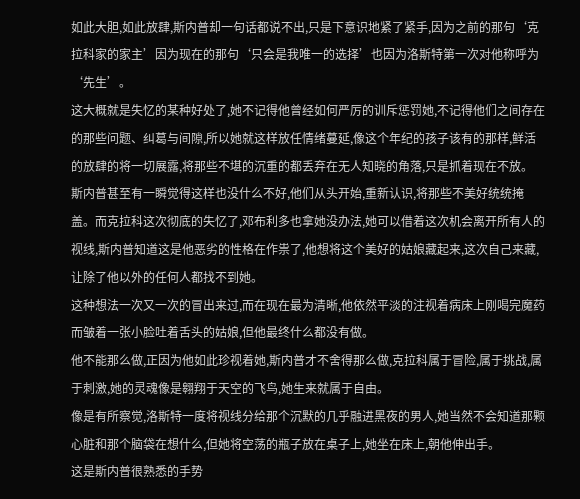如此大胆,如此放肆,斯内普却一句话都说不出,只是下意识地紧了紧手,因为之前的那句‘克拉科家的家主’因为现在的那句‘只会是我唯一的选择’也因为洛斯特第一次对他称呼为‘先生’。
这大概就是失忆的某种好处了,她不记得他曾经如何严厉的训斥惩罚她,不记得他们之间存在的那些问题、纠葛与间隙,所以她就这样放任情绪蔓延,像这个年纪的孩子该有的那样,鲜活的放肆的将一切展露,将那些不堪的沉重的都丢弃在无人知晓的角落,只是抓着现在不放。
斯内普甚至有一瞬觉得这样也没什么不好,他们从头开始,重新认识,将那些不美好统统掩盖。而克拉科这次彻底的失忆了,邓布利多也拿她没办法,她可以借着这次机会离开所有人的视线,斯内普知道这是他恶劣的性格在作祟了,他想将这个美好的姑娘藏起来,这次自己来藏,让除了他以外的任何人都找不到她。
这种想法一次又一次的冒出来过,而在现在最为清晰,他依然平淡的注视着病床上刚喝完魔药而皱着一张小脸吐着舌头的姑娘,但他最终什么都没有做。
他不能那么做,正因为他如此珍视着她,斯内普才不舍得那么做,克拉科属于冒险,属于挑战,属于刺激,她的灵魂像是翱翔于天空的飞鸟,她生来就属于自由。
像是有所察觉,洛斯特一度将视线分给那个沉默的几乎融进黑夜的男人,她当然不会知道那颗心脏和那个脑袋在想什么,但她将空荡的瓶子放在桌子上,她坐在床上,朝他伸出手。
这是斯内普很熟悉的手势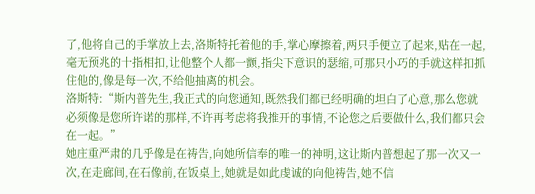了,他将自己的手掌放上去,洛斯特托着他的手,掌心摩擦着,两只手便立了起来,贴在一起,毫无预兆的十指相扣,让他整个人都一颤,指尖下意识的瑟缩,可那只小巧的手就这样扣抓住他的,像是每一次,不给他抽离的机会。
洛斯特:“斯内普先生,我正式的向您通知,既然我们都已经明确的坦白了心意,那么您就必须像是您所许诺的那样,不许再考虑将我推开的事情,不论您之后要做什么,我们都只会在一起。”
她庄重严肃的几乎像是在祷告,向她所信奉的唯一的神明,这让斯内普想起了那一次又一次,在走廊间,在石像前,在饭桌上,她就是如此虔诚的向他祷告,她不信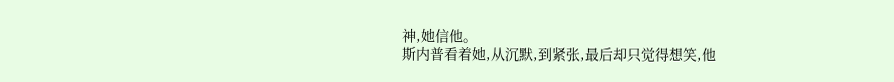神,她信他。
斯内普看着她,从沉默,到紧张,最后却只觉得想笑,他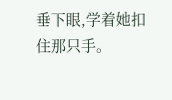垂下眼,学着她扣住那只手。